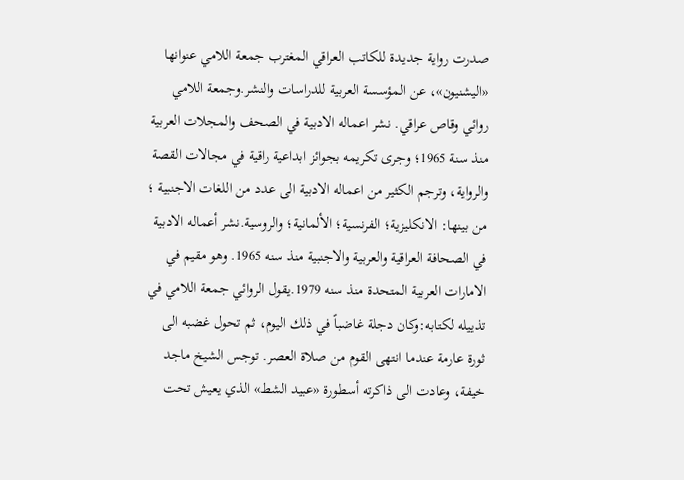صدرت رواية جديدة للكاتب العراقي المغترب جمعة اللامي عنوانها «اليشنيون»، عن المؤسسة العربية للدراسات والنشر.وجمعة اللامي روائي وقاص عراقي. نشر اعماله الادبية في الصحف والمجلات العربية منذ سنة 1965؛ وجرى تكريمه بجوائز ابداعية راقية في مجالات القصة والرواية، وترجم الكثير من اعماله الادبية الى عدد من اللغات الاجنبية ؛ من بينها: الانكليزية؛ الفرنسية؛ الألمانية؛ والروسية.نشر أعماله الادبية في الصحافة العراقية والعربية والاجنبية منذ سنه 1965. وهو مقيم في الامارات العربية المتحدة منذ سنه 1979.يقول الروائي جمعة اللامي في تذييله لكتابه:وكان دجلة غاضباً في ذلك اليوم، ثم تحول غضبه الى ثورة عارمة عندما انتهى القوم من صلاة العصر. توجس الشيخ ماجد خيفة، وعادت الى ذاكرته أسطورة «عبيد الشط» الذي يعيش تحت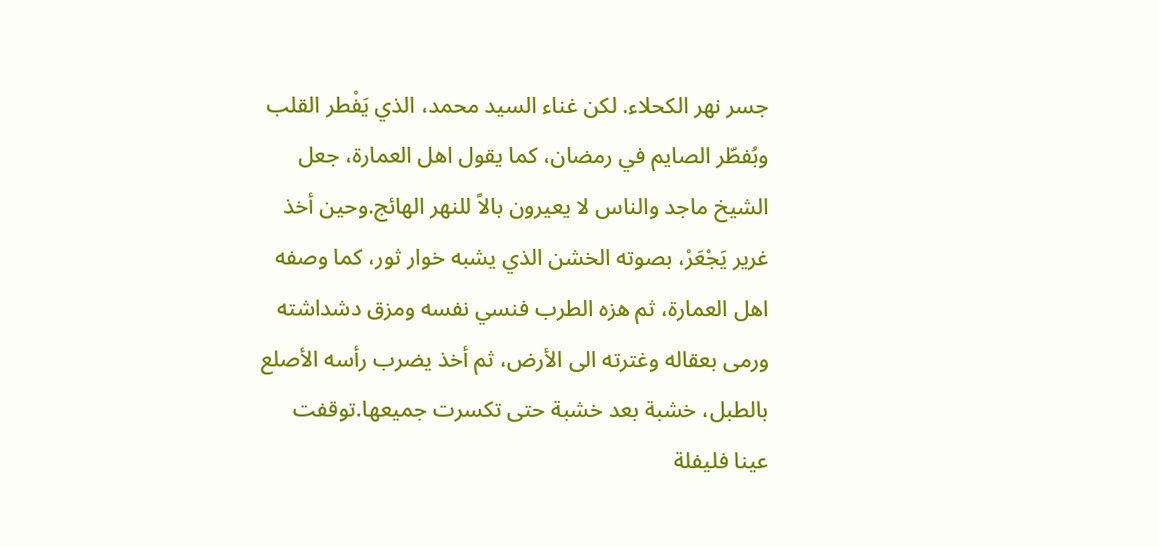جسر نهر الكحلاء. لكن غناء السيد محمد، الذي يَفْطر القلب وبُفطّر الصايم في رمضان، كما يقول اهل العمارة، جعل الشيخ ماجد والناس لا يعيرون بالاً للنهر الهائج.وحين أخذ غرير يَجْعَرْ، بصوته الخشن الذي يشبه خوار ثور، كما وصفه اهل العمارة، ثم هزه الطرب فنسي نفسه ومزق دشداشته ورمى بعقاله وغترته الى الأرض، ثم أخذ يضرب رأسه الأصلع بالطبل، خشبة بعد خشبة حتى تكسرت جميعها.توقفت عينا فليفلة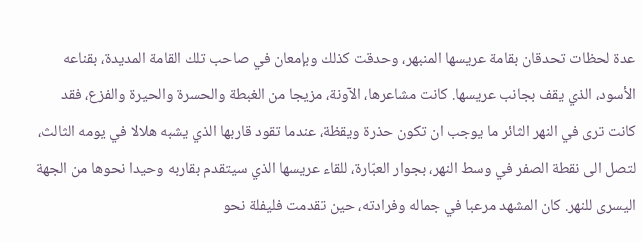عدة لحظات تحدقان بقامة عريسها المنبهر، وحدقت كذلك وبإمعان في صاحب تلك القامة المديدة، بقناعه الأسود، الذي يقف بجانب عريسها. كانت مشاعرها، الآونة، مزيجا من الغبطة والحسرة والحيرة والفزع، فقد كانت ترى في النهر الثائر ما يوجب ان تكون حذرة ويقظة، عندما تقود قاربها الذي يشبه هلالا في يومه الثالث، لتصل الى نقطة الصفر في وسط النهر، بجوار العبّارة، للقاء عريسها الذي سيتقدم بقاربه وحيدا نحوها من الجهة اليسرى للنهر. كان المشهد مرعبا في جماله وفرادته، حين تقدمت فليفلة نحو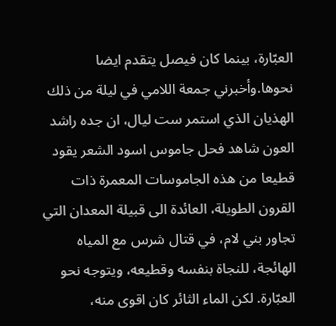العبّارة، بينما كان فيصل يتقدم ايضا نحوها.وأخبرني جمعة اللامي في ليلة من ذلك الهذيان الذي استمر ست ليال، ان جده راشد العون شاهد فحل جاموس اسود الشعر يقود قطيعا من هذه الجاموسات المعمرة ذات القرون الطويلة، العائدة الى قبيلة المعدان التي تجاور بني لام، في قتال شرس مع المياه الهائجة، للنجاة بنفسه وقطيعه، ويتوجه نحو العبّارة. لكن الماء الثائر كان اقوى منه،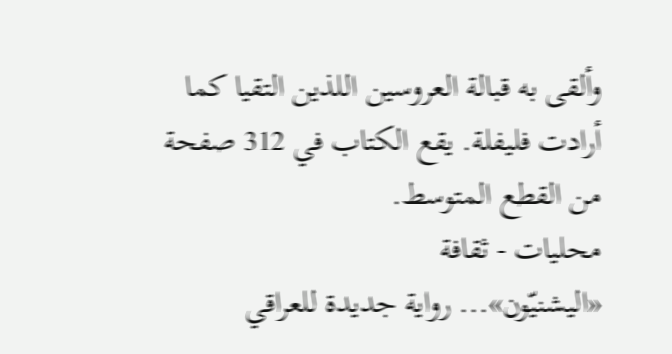وألقى به قبالة العروسين اللذين التقيا كما أرادت فليفلة. يقع الكتاب في 312 صفحة من القطع المتوسط.
محليات - ثقافة
«اليشنيّون»... رواية جديدة للعراقي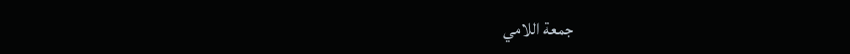جمعة اللامي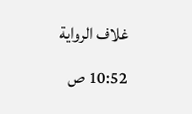غلاف الرواية
10:52 ص